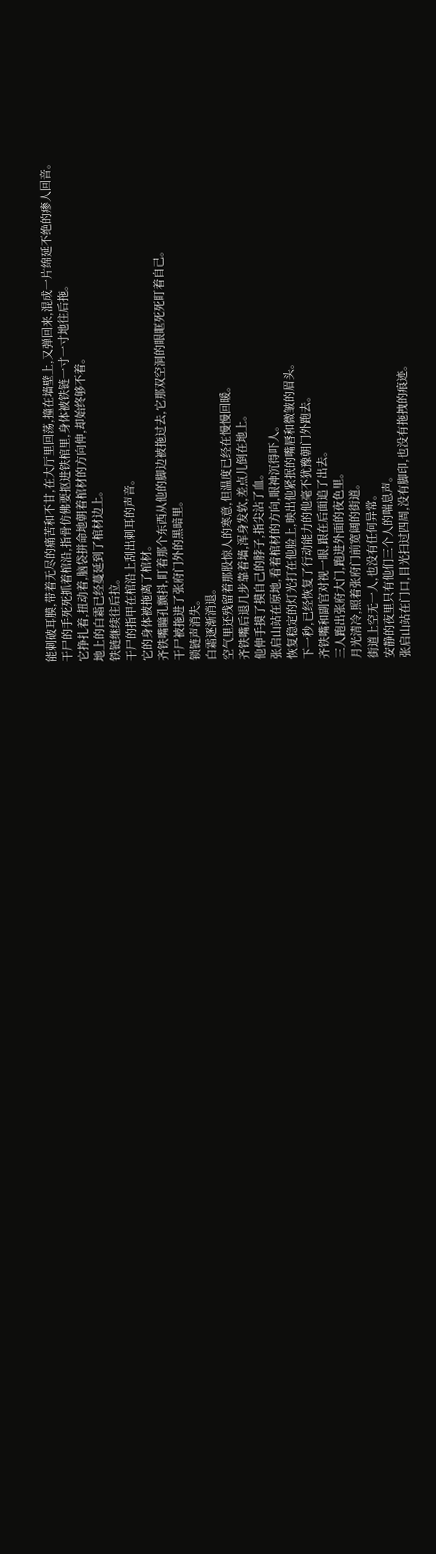能刺破耳膜,带着无尽的痛苦和不甘,在大厅里回荡,撞在墙壁上,又弹回来,混成一片绵延不绝的瘆人回音。
干尸的手死死抓着棺沿,指骨仿佛要抠进铁棺里,身体被铁链一寸一寸地往后拖。
它挣扎着,扭动着,脑袋拼命地朝着棺材的方向伸,却始终够不着。
地上的白霜已经蔓延到了棺材边上。
铁链继续往后拉。
干尸的指甲在棺沿上刮出刺耳的声音。
它的身体被拖离了棺材。
齐铁嘴瞳孔颤抖,盯着那个东西从他的脚边被拖过去,它那双空洞的眼眶死死盯着自己。
干尸被拖进了张府门外的黑暗里。
锁链声消失。
白霜逐渐消退。
空气里还残留着那股惊人的寒意,但温度已经在慢慢回暖。
齐铁嘴后退几步靠着墙,浑身发软,差点儿倒在地上。
他伸手摸了摸自己的脖子,指尖沾了血。
张启山站在原地,看着棺材的方向,眼神沉得吓人。
恢复稳定的灯光打在他脸上,映出他紧抿的嘴唇和微皱的眉头。
下一秒,已经恢复了行动能力的他毫不犹豫朝门外跑去。
齐铁嘴和副官对视一眼,跟在后面追了出去。
三人跑出张府大门,跑进外面的夜色里。
月光清冷,照着张府门前宽阔的街道。
街道上空无一人,也没有任何异常。
安静的夜里只有他们三个人的喘息声。
张启山站在门口,目光扫过四周,没有脚印,也没有拖拽的痕迹。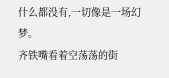什么都没有,一切像是一场幻梦。
齐铁嘴看着空荡荡的街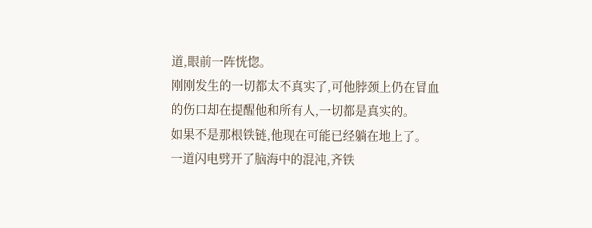道,眼前一阵恍惚。
刚刚发生的一切都太不真实了,可他脖颈上仍在冒血的伤口却在提醒他和所有人,一切都是真实的。
如果不是那根铁链,他现在可能已经躺在地上了。
一道闪电劈开了脑海中的混沌,齐铁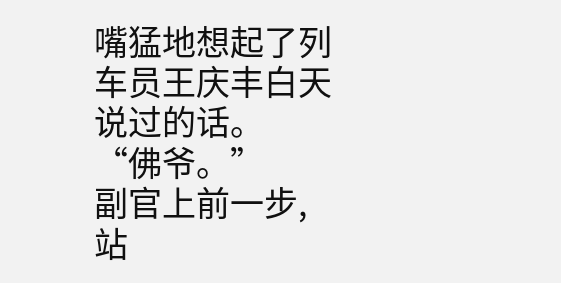嘴猛地想起了列车员王庆丰白天说过的话。
“佛爷。”
副官上前一步,站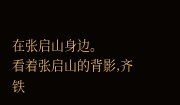在张启山身边。
看着张启山的背影,齐铁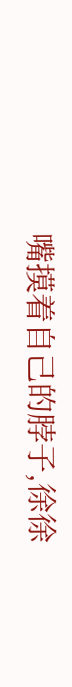嘴摸着自己的脖子,徐徐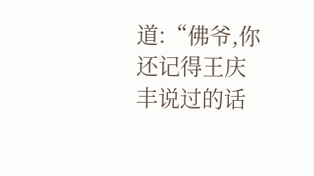道:“佛爷,你还记得王庆丰说过的话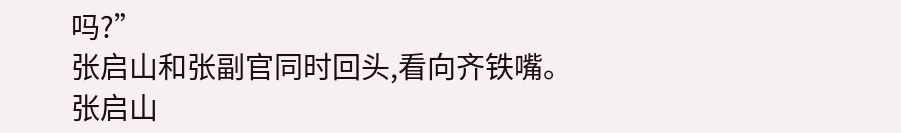吗?”
张启山和张副官同时回头,看向齐铁嘴。
张启山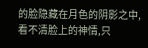的脸隐藏在月色的阴影之中,看不清脸上的神情,只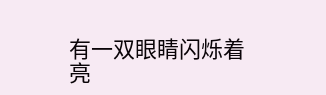有一双眼睛闪烁着亮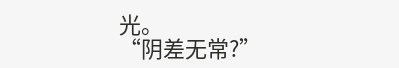光。
“阴差无常?”